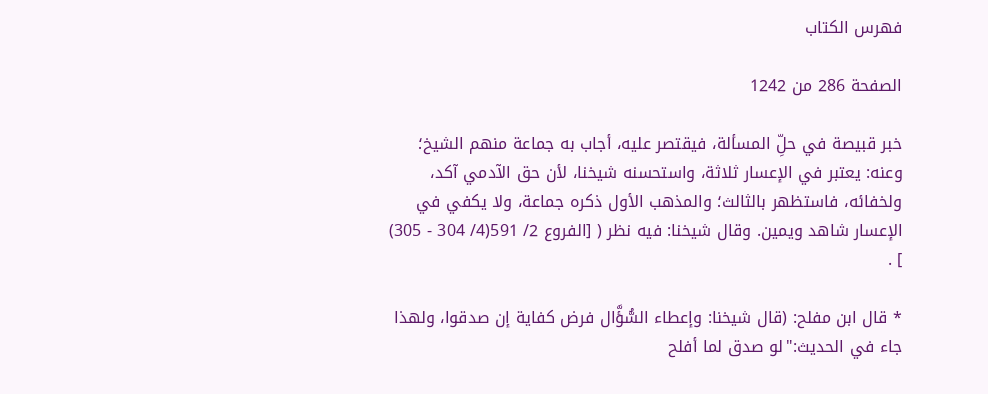فهرس الكتاب

الصفحة 286 من 1242

خبر قبيصة في حلِّ المسألة، فيقتصر عليه، أجاب به جماعة منهم الشيخ؛ وعنه: يعتبر في الإعسار ثلاثة، واستحسنه شيخنا، لأن حق الآدمي آكد، ولخفائه، فاستظهر بالثالث؛ والمذهب الأول ذكره جماعة، ولا يكفي في الإعسار شاهد ويمين. وقال شيخنا: فيه نظر ( [الفروع 2/ 591(4/ 304 - 305) ] .

* قال ابن مفلح: (قال شيخنا: وإعطاء السُّؤَّال فرض كفاية إن صدقوا، ولهذا جاء في الحديث:"لو صدق لما أفلح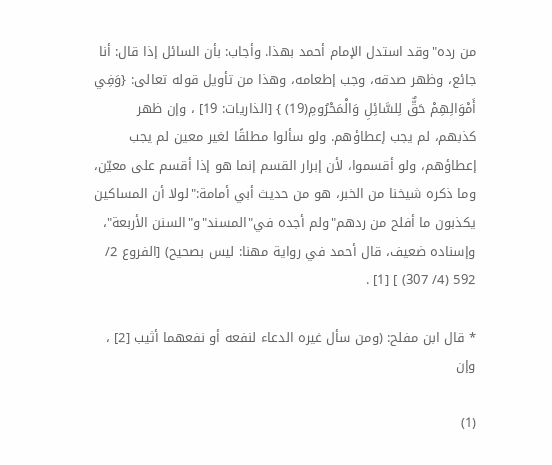من رده"وقد استدل الإمام أحمد بهذا. وأجاب: بأن السائل إذا قال: أنا جائع، وظهر صدقه، وجب إطعامه، وهذا من تأويل قوله تعالى: {وَفِي أَمْوَالِهِمْ حَقٌّ لِلسَّائِلِ وَالْمَحْرُومِ(19) } [الذاريات: 19] ، وإن ظهر كذبهم، لم يجب إعطاؤهم. ولو سألوا مطلقًا لغير معين لم يجب إعطاؤهم، ولو أقسموا، لأن إبرار القسم إنما هو إذا أقسم على معيّن، وما ذكره شيخنا من الخبر، هو من حديث أبي أمامة:"لولا أن المساكين يكذبون ما أفلح من ردهم"ولم أجده في"المسند"و"السنن الأربعة"، وإسناده ضعيف، قال أحمد في رواية مهنا: ليس بصحيح) [الفروع 2/ 592 (4/ 307) ] [1] .

* قال ابن مفلح: (ومن سأل غيره الدعاء لنفعه أو نفعهما أثيب [2] ، وإن

(1)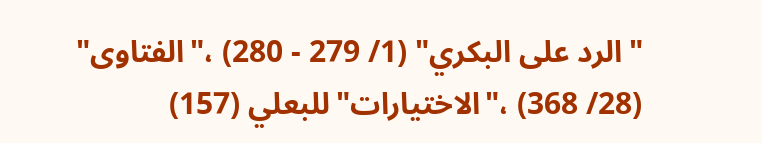"الرد على البكري" (1/ 279 - 280) ،"الفتاوى" (28/ 368) ،"الاختيارات"للبعلي (157)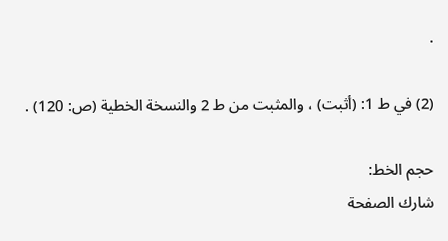.

(2) في ط 1: (أثبت) ، والمثبت من ط 2 والنسخة الخطية (ص: 120) .

حجم الخط:
شارك الصفحة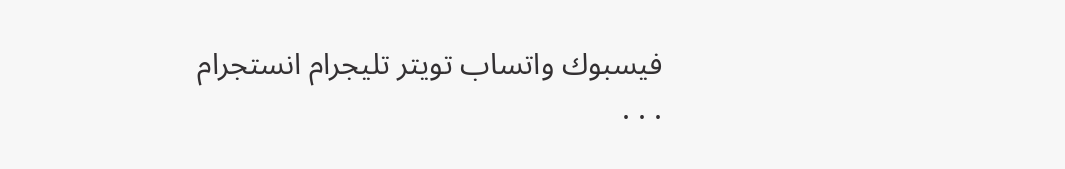فيسبوك واتساب تويتر تليجرام انستجرام
. . .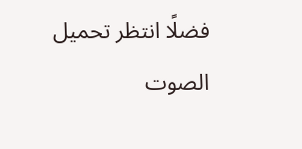فضلًا انتظر تحميل الصوت